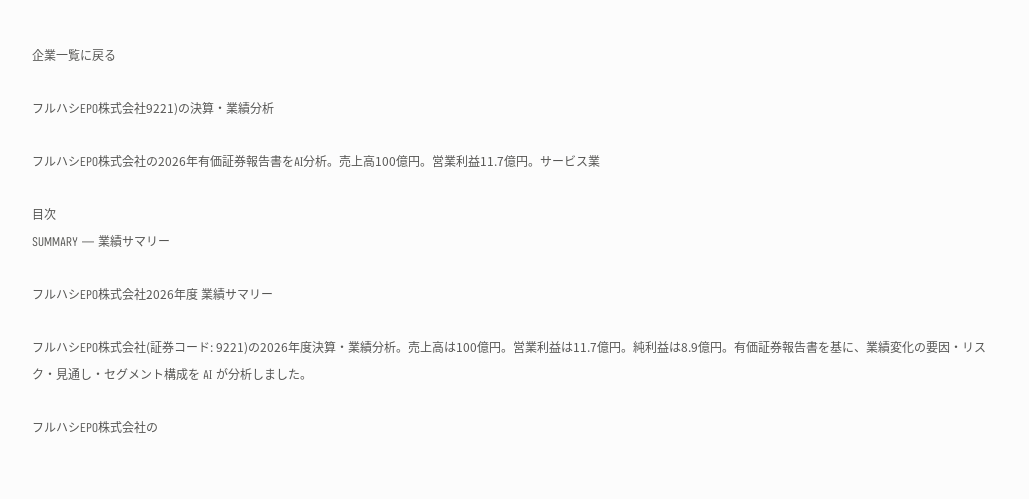企業一覧に戻る

フルハシEPO株式会社9221)の決算・業績分析

フルハシEPO株式会社の2026年有価証券報告書をAI分析。売上高100億円。営業利益11.7億円。サービス業

目次
SUMMARY — 業績サマリー

フルハシEPO株式会社2026年度 業績サマリー

フルハシEPO株式会社(証券コード: 9221)の2026年度決算・業績分析。売上高は100億円。営業利益は11.7億円。純利益は8.9億円。有価証券報告書を基に、業績変化の要因・リスク・見通し・セグメント構成を AI が分析しました。

フルハシEPO株式会社の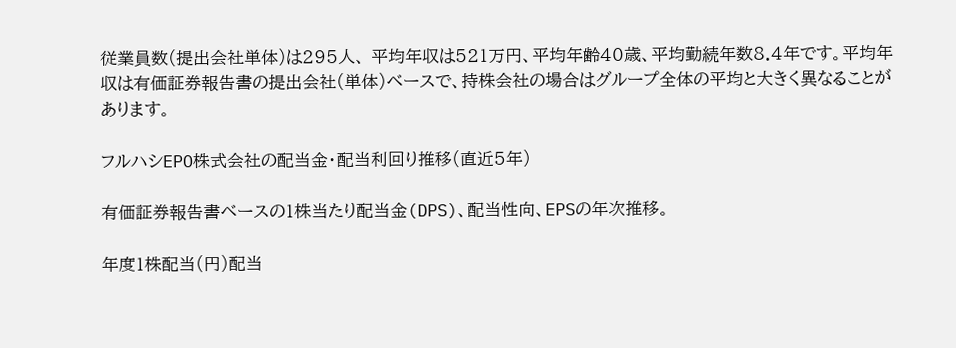従業員数(提出会社単体)は295人、 平均年収は521万円、平均年齢40歳、平均勤続年数8.4年です。平均年収は有価証券報告書の提出会社(単体)ベースで、持株会社の場合はグループ全体の平均と大きく異なることがあります。

フルハシEPO株式会社の配当金・配当利回り推移(直近5年)

有価証券報告書ベースの1株当たり配当金(DPS)、配当性向、EPSの年次推移。

年度1株配当(円)配当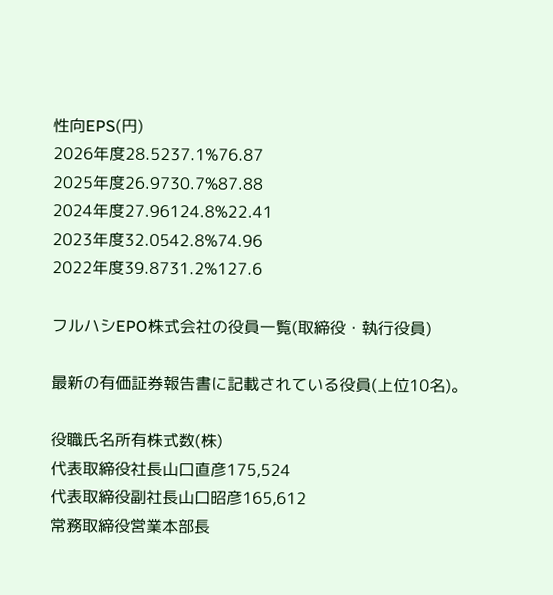性向EPS(円)
2026年度28.5237.1%76.87
2025年度26.9730.7%87.88
2024年度27.96124.8%22.41
2023年度32.0542.8%74.96
2022年度39.8731.2%127.6

フルハシEPO株式会社の役員一覧(取締役・執行役員)

最新の有価証券報告書に記載されている役員(上位10名)。

役職氏名所有株式数(株)
代表取締役社長山口直彦175,524
代表取締役副社長山口昭彦165,612
常務取締役営業本部長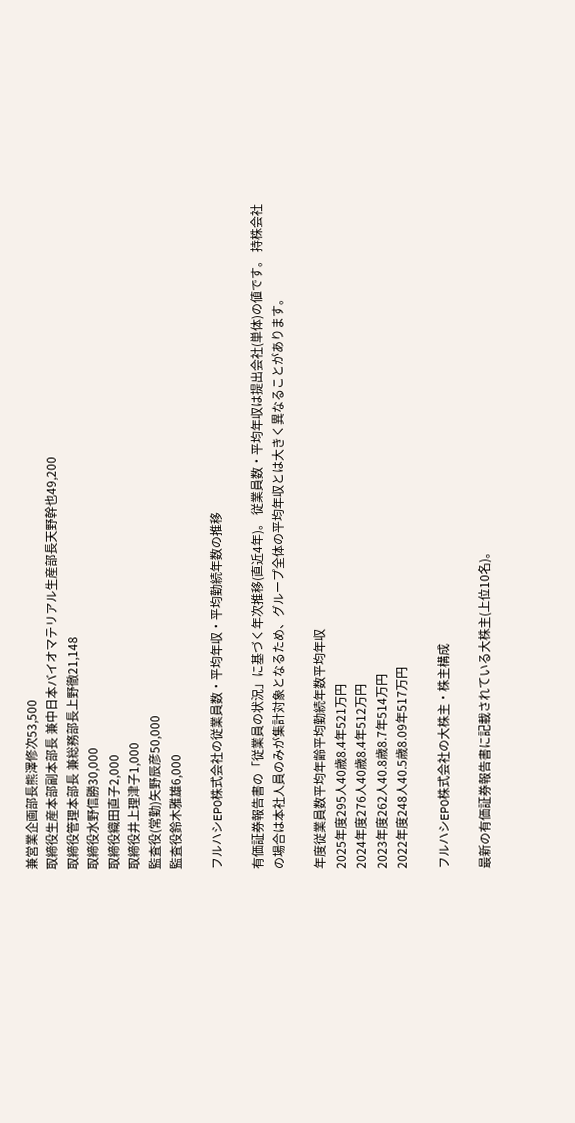兼営業企画部長熊澤修次53,500
取締役生産本部副本部長 兼中日本バイオマテリアル生産部長天野幹也49,200
取締役管理本部長 兼総務部長上野徹21,148
取締役水野信勝30,000
取締役織田直子2,000
取締役井上理津子1,000
監査役(常勤)矢野辰彦50,000
監査役鈴木雅雄6,000

フルハシEPO株式会社の従業員数・平均年収・平均勤続年数の推移

有価証券報告書の「従業員の状況」に基づく年次推移(直近4年)。 従業員数・平均年収は提出会社(単体)の値です。 持株会社の場合は本社人員のみが集計対象となるため、グループ全体の平均年収とは大きく異なることがあります。

年度従業員数平均年齢平均勤続年数平均年収
2025年度295人40歳8.4年521万円
2024年度276人40歳8.4年512万円
2023年度262人40.8歳8.7年514万円
2022年度248人40.5歳8.09年517万円

フルハシEPO株式会社の大株主・株主構成

最新の有価証券報告書に記載されている大株主(上位10名)。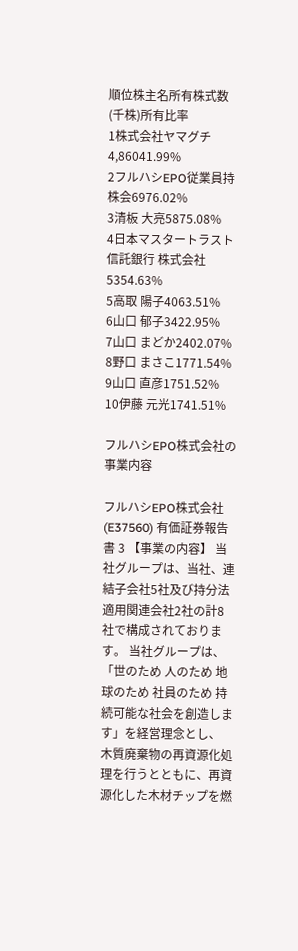順位株主名所有株式数(千株)所有比率
1株式会社ヤマグチ4,86041.99%
2フルハシEPO従業員持株会6976.02%
3清板 大亮5875.08%
4日本マスタートラスト信託銀行 株式会社5354.63%
5高取 陽子4063.51%
6山口 郁子3422.95%
7山口 まどか2402.07%
8野口 まさこ1771.54%
9山口 直彦1751.52%
10伊藤 元光1741.51%

フルハシEPO株式会社の事業内容

フルハシEPO株式会社(E37560) 有価証券報告書 3 【事業の内容】 当社グループは、当社、連結子会社5社及び持分法適用関連会社2社の計8社で構成されております。 当社グループは、「世のため 人のため 地球のため 社員のため 持続可能な社会を創造します」を経営理念とし、 木質廃棄物の再資源化処理を行うとともに、再資源化した木材チップを燃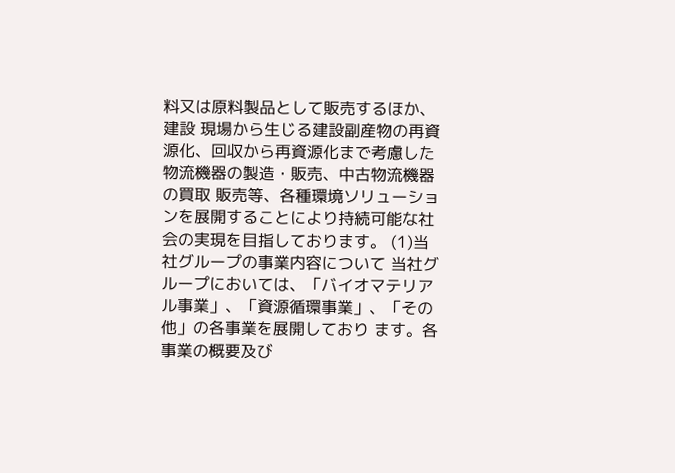料又は原料製品として販売するほか、建設 現場から生じる建設副産物の再資源化、回収から再資源化まで考慮した物流機器の製造・販売、中古物流機器の買取 販売等、各種環境ソリューションを展開することにより持続可能な社会の実現を目指しております。 (1)当社グループの事業内容について 当社グループにおいては、「バイオマテリアル事業」、「資源循環事業」、「その他」の各事業を展開しており ます。各事業の概要及び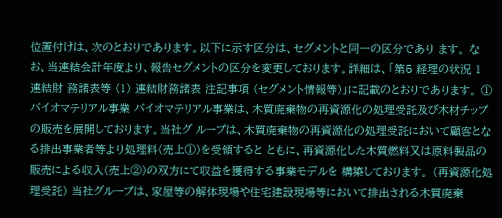位置付けは、次のとおりであります。以下に示す区分は、セグメントと同一の区分であり ます。 なお、当連結会計年度より、報告セグメントの区分を変更しております。詳細は、「第5 経理の状況 1 連結財 務諸表等 (1) 連結財務諸表 注記事項 (セグメント情報等)」に記載のとおりであります。 ① バイオマテリアル事業 バイオマテリアル事業は、木質廃棄物の再資源化の処理受託及び木材チップの販売を展開しております。当社グ ループは、木質廃棄物の再資源化の処理受託において顧客となる排出事業者等より処理料(売上①)を受領すると ともに、再資源化した木質燃料又は原料製品の販売による収入(売上②)の双方にて収益を獲得する事業モデルを 構築しております。 (再資源化処理受託) 当社グループは、家屋等の解体現場や住宅建設現場等において排出される木質廃棄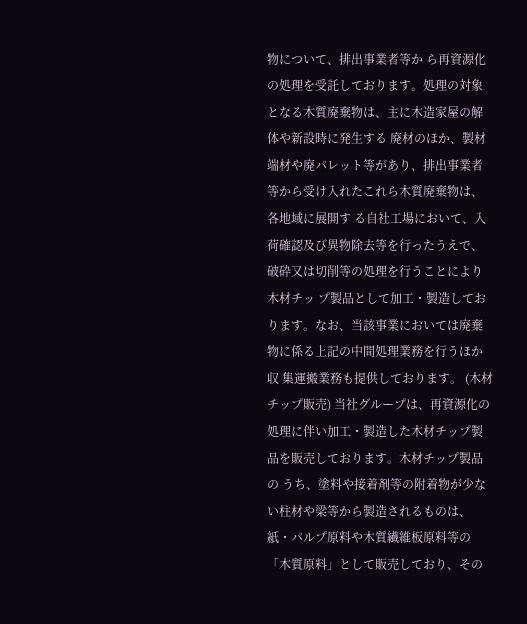物について、排出事業者等か ら再資源化の処理を受託しております。処理の対象となる木質廃棄物は、主に木造家屋の解体や新設時に発生する 廃材のほか、製材端材や廃パレット等があり、排出事業者等から受け入れたこれら木質廃棄物は、各地域に展開す る自社工場において、入荷確認及び異物除去等を行ったうえで、破砕又は切削等の処理を行うことにより木材チッ プ製品として加工・製造しております。なお、当該事業においては廃棄物に係る上記の中間処理業務を行うほか収 集運搬業務も提供しております。 (木材チップ販売) 当社グループは、再資源化の処理に伴い加工・製造した木材チップ製品を販売しております。木材チップ製品の うち、塗料や接着剤等の附着物が少ない柱材や梁等から製造されるものは、紙・パルプ原料や木質繊維板原料等の 「木質原料」として販売しており、その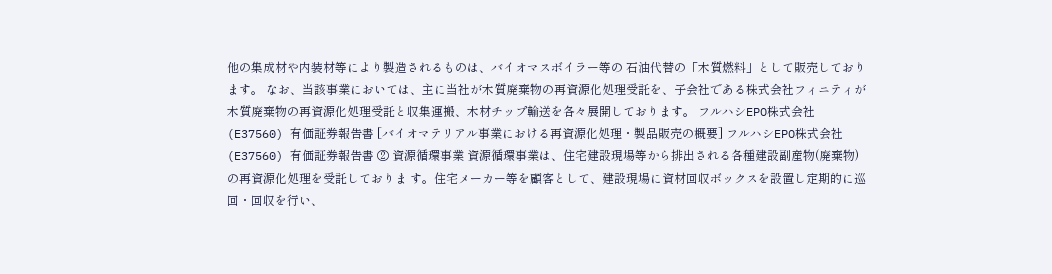他の集成材や内装材等により製造されるものは、バイオマスボイラー等の 石油代替の「木質燃料」として販売しております。 なお、当該事業においては、主に当社が木質廃棄物の再資源化処理受託を、子会社である株式会社フィニティが 木質廃棄物の再資源化処理受託と収集運搬、木材チップ輸送を各々展開しております。 フルハシEPO株式会社(E37560) 有価証券報告書 [バイオマテリアル事業における再資源化処理・製品販売の概要] フルハシEPO株式会社(E37560) 有価証券報告書 ② 資源循環事業 資源循環事業は、住宅建設現場等から排出される各種建設副産物(廃棄物)の再資源化処理を受託しておりま す。住宅メーカー等を顧客として、建設現場に資材回収ボックスを設置し定期的に巡回・回収を行い、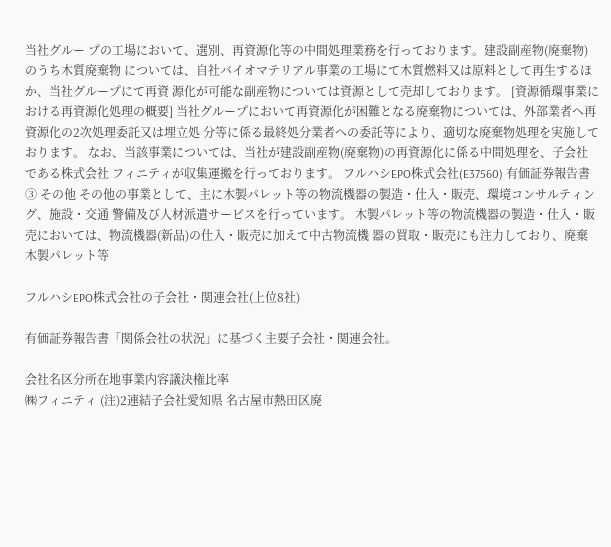当社グルー プの工場において、選別、再資源化等の中間処理業務を行っております。建設副産物(廃棄物)のうち木質廃棄物 については、自社バイオマテリアル事業の工場にて木質燃料又は原料として再生するほか、当社グループにて再資 源化が可能な副産物については資源として売却しております。 [資源循環事業における再資源化処理の概要] 当社グループにおいて再資源化が困難となる廃棄物については、外部業者へ再資源化の2次処理委託又は埋立処 分等に係る最終処分業者への委託等により、適切な廃棄物処理を実施しております。 なお、当該事業については、当社が建設副産物(廃棄物)の再資源化に係る中間処理を、子会社である株式会社 フィニティが収集運搬を行っております。 フルハシEPO株式会社(E37560) 有価証券報告書 ③ その他 その他の事業として、主に木製パレット等の物流機器の製造・仕入・販売、環境コンサルティング、施設・交通 警備及び人材派遣サービスを行っています。 木製パレット等の物流機器の製造・仕入・販売においては、物流機器(新品)の仕入・販売に加えて中古物流機 器の買取・販売にも注力しており、廃棄木製パレット等

フルハシEPO株式会社の子会社・関連会社(上位8社)

有価証券報告書「関係会社の状況」に基づく主要子会社・関連会社。

会社名区分所在地事業内容議決権比率
㈱フィニティ (注)2連結子会社愛知県 名古屋市熱田区廃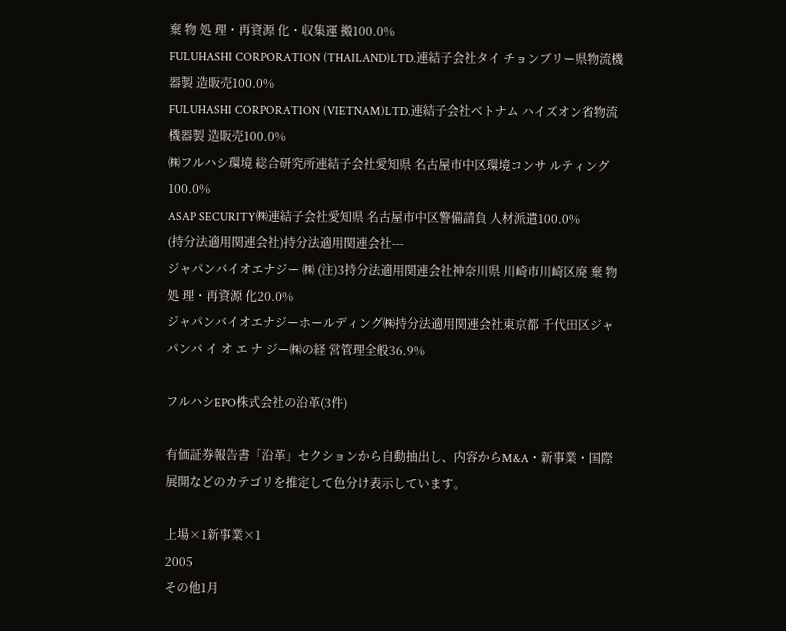棄 物 処 理・再資源 化・収集運 搬100.0%
FULUHASHI CORPORATION (THAILAND)LTD.連結子会社タイ チョンブリー県物流機器製 造販売100.0%
FULUHASHI CORPORATION (VIETNAM)LTD.連結子会社ベトナム ハイズオン省物流機器製 造販売100.0%
㈱フルハシ環境 総合研究所連結子会社愛知県 名古屋市中区環境コンサ ルティング100.0%
ASAP SECURITY㈱連結子会社愛知県 名古屋市中区警備請負 人材派遣100.0%
(持分法適用関連会社)持分法適用関連会社---
ジャパンバイオエナジー ㈱ (注)3持分法適用関連会社神奈川県 川崎市川崎区廃 棄 物 処 理・再資源 化20.0%
ジャパンバイオエナジーホールディング㈱持分法適用関連会社東京都 千代田区ジャパンバ イ オ エ ナ ジー㈱の経 営管理全般36.9%

フルハシEPO株式会社の沿革(3件)

有価証券報告書「沿革」セクションから自動抽出し、内容からM&A・新事業・国際展開などのカテゴリを推定して色分け表示しています。

上場×1新事業×1
2005
その他1月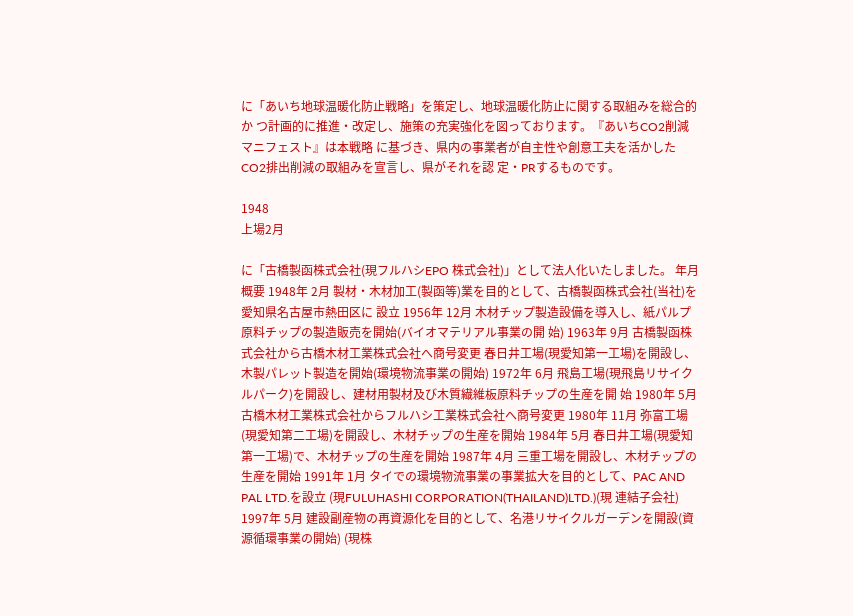に「あいち地球温暖化防止戦略」を策定し、地球温暖化防止に関する取組みを総合的か つ計画的に推進・改定し、施策の充実強化を図っております。『あいちCO2削減マニフェスト』は本戦略 に基づき、県内の事業者が自主性や創意工夫を活かしたCO2排出削減の取組みを宣言し、県がそれを認 定・PRするものです。

1948
上場2月

に「古橋製函株式会社(現フルハシEPO 株式会社)」として法人化いたしました。 年月 概要 1948年 2月 製材・木材加工(製函等)業を目的として、古橋製函株式会社(当社)を愛知県名古屋市熱田区に 設立 1956年 12月 木材チップ製造設備を導入し、紙パルプ原料チップの製造販売を開始(バイオマテリアル事業の開 始) 1963年 9月 古橋製函株式会社から古橋木材工業株式会社へ商号変更 春日井工場(現愛知第一工場)を開設し、木製パレット製造を開始(環境物流事業の開始) 1972年 6月 飛島工場(現飛島リサイクルパーク)を開設し、建材用製材及び木質繊維板原料チップの生産を開 始 1980年 5月 古橋木材工業株式会社からフルハシ工業株式会社へ商号変更 1980年 11月 弥富工場(現愛知第二工場)を開設し、木材チップの生産を開始 1984年 5月 春日井工場(現愛知第一工場)で、木材チップの生産を開始 1987年 4月 三重工場を開設し、木材チップの生産を開始 1991年 1月 タイでの環境物流事業の事業拡大を目的として、PAC AND PAL LTD.を設立 (現FULUHASHI CORPORATION(THAILAND)LTD.)(現 連結子会社) 1997年 5月 建設副産物の再資源化を目的として、名港リサイクルガーデンを開設(資源循環事業の開始) (現株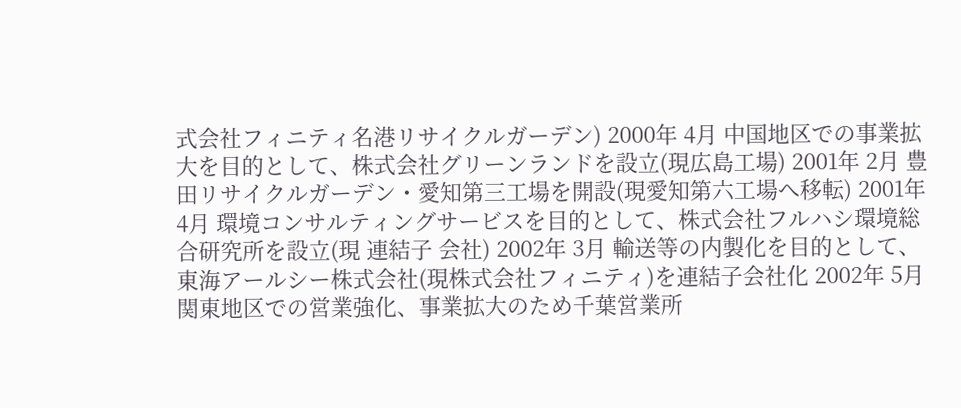式会社フィニティ名港リサイクルガーデン) 2000年 4月 中国地区での事業拡大を目的として、株式会社グリーンランドを設立(現広島工場) 2001年 2月 豊田リサイクルガーデン・愛知第三工場を開設(現愛知第六工場へ移転) 2001年 4月 環境コンサルティングサービスを目的として、株式会社フルハシ環境総合研究所を設立(現 連結子 会社) 2002年 3月 輸送等の内製化を目的として、東海アールシー株式会社(現株式会社フィニティ)を連結子会社化 2002年 5月 関東地区での営業強化、事業拡大のため千葉営業所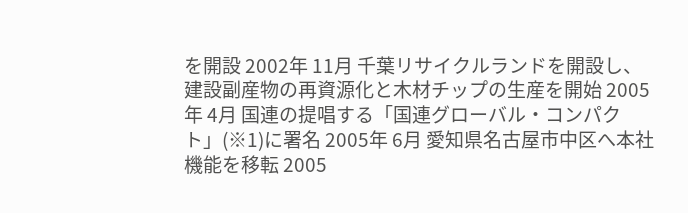を開設 2002年 11月 千葉リサイクルランドを開設し、建設副産物の再資源化と木材チップの生産を開始 2005年 4月 国連の提唱する「国連グローバル・コンパクト」(※1)に署名 2005年 6月 愛知県名古屋市中区へ本社機能を移転 2005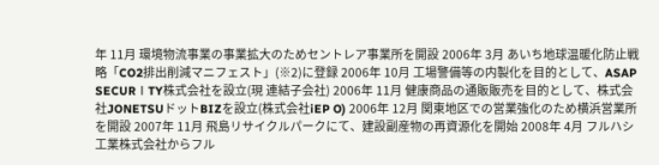年 11月 環境物流事業の事業拡大のためセントレア事業所を開設 2006年 3月 あいち地球温暖化防止戦略「CO2排出削減マニフェスト」(※2)に登録 2006年 10月 工場警備等の内製化を目的として、ASAP SECURⅠTY株式会社を設立(現 連結子会社) 2006年 11月 健康商品の通販販売を目的として、株式会社JONETSUドットBIZを設立(株式会社iEP O) 2006年 12月 関東地区での営業強化のため横浜営業所を開設 2007年 11月 飛島リサイクルパークにて、建設副産物の再資源化を開始 2008年 4月 フルハシ工業株式会社からフル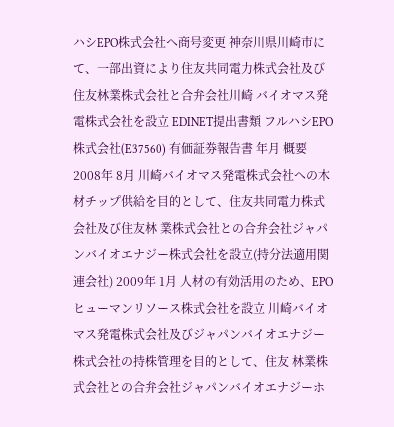ハシEPO株式会社へ商号変更 神奈川県川崎市にて、一部出資により住友共同電力株式会社及び住友林業株式会社と合弁会社川崎 バイオマス発電株式会社を設立 EDINET提出書類 フルハシEPO株式会社(E37560) 有価証券報告書 年月 概要 2008年 8月 川崎バイオマス発電株式会社への木材チップ供給を目的として、住友共同電力株式会社及び住友林 業株式会社との合弁会社ジャパンバイオエナジー株式会社を設立(持分法適用関連会社) 2009年 1月 人材の有効活用のため、EPOヒューマンリソース株式会社を設立 川崎バイオマス発電株式会社及びジャパンバイオエナジー株式会社の持株管理を目的として、住友 林業株式会社との合弁会社ジャパンバイオエナジーホ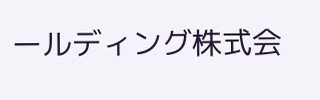ールディング株式会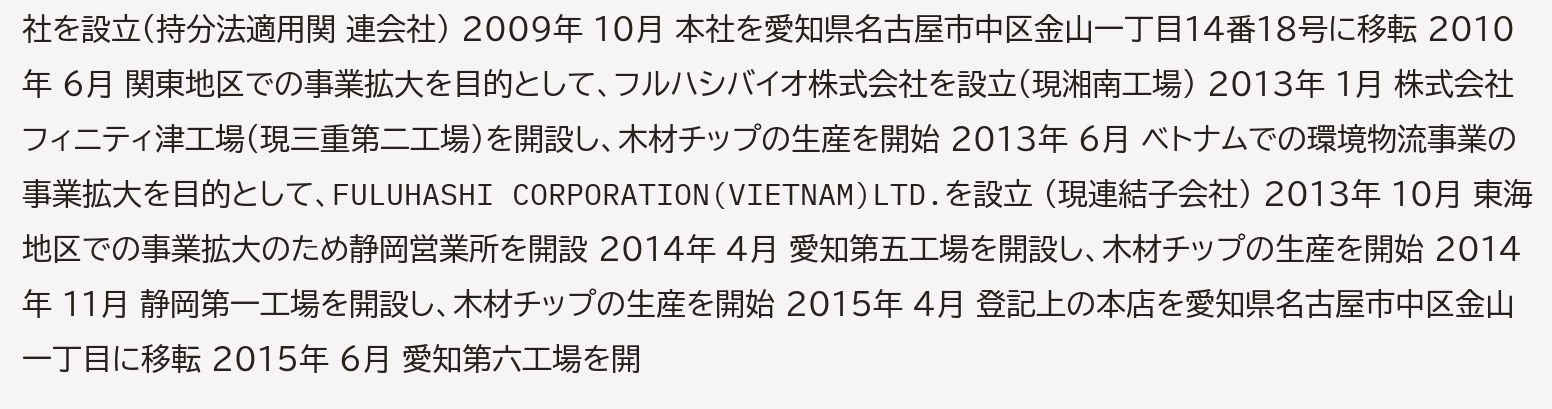社を設立(持分法適用関 連会社) 2009年 10月 本社を愛知県名古屋市中区金山一丁目14番18号に移転 2010年 6月 関東地区での事業拡大を目的として、フルハシバイオ株式会社を設立(現湘南工場) 2013年 1月 株式会社フィニティ津工場(現三重第二工場)を開設し、木材チップの生産を開始 2013年 6月 ベトナムでの環境物流事業の事業拡大を目的として、FULUHASHI CORPORATION(VIETNAM)LTD.を設立 (現連結子会社) 2013年 10月 東海地区での事業拡大のため静岡営業所を開設 2014年 4月 愛知第五工場を開設し、木材チップの生産を開始 2014年 11月 静岡第一工場を開設し、木材チップの生産を開始 2015年 4月 登記上の本店を愛知県名古屋市中区金山一丁目に移転 2015年 6月 愛知第六工場を開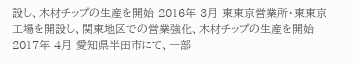設し、木材チップの生産を開始 2016年 3月 東東京営業所・東東京工場を開設し、関東地区での営業強化、木材チップの生産を開始 2017年 4月 愛知県半田市にて、一部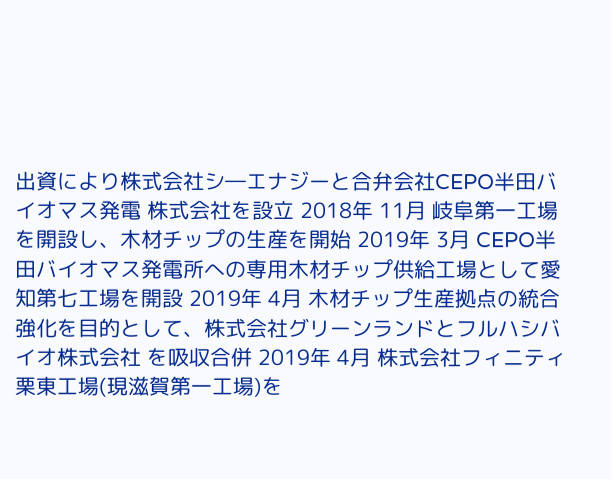出資により株式会社シ―エナジーと合弁会社CEPO半田バイオマス発電 株式会社を設立 2018年 11月 岐阜第一工場を開設し、木材チップの生産を開始 2019年 3月 CEPO半田バイオマス発電所への専用木材チップ供給工場として愛知第七工場を開設 2019年 4月 木材チップ生産拠点の統合強化を目的として、株式会社グリーンランドとフルハシバイオ株式会社 を吸収合併 2019年 4月 株式会社フィニティ栗東工場(現滋賀第一工場)を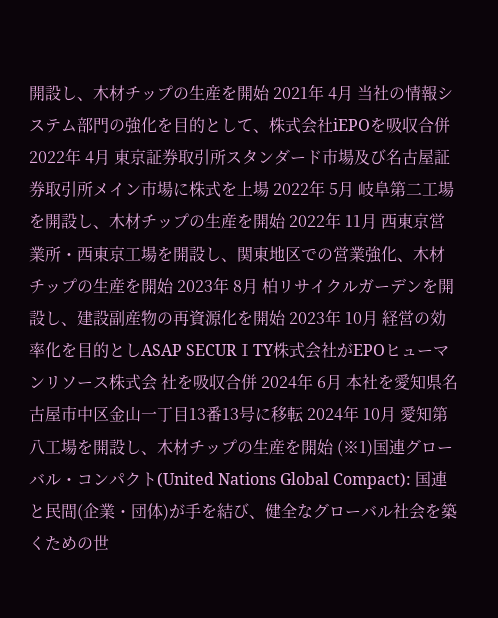開設し、木材チップの生産を開始 2021年 4月 当社の情報システム部門の強化を目的として、株式会社iEPOを吸収合併 2022年 4月 東京証券取引所スタンダード市場及び名古屋証券取引所メイン市場に株式を上場 2022年 5月 岐阜第二工場を開設し、木材チップの生産を開始 2022年 11月 西東京営業所・西東京工場を開設し、関東地区での営業強化、木材チップの生産を開始 2023年 8月 柏リサイクルガーデンを開設し、建設副産物の再資源化を開始 2023年 10月 経営の効率化を目的としASAP SECURⅠTY株式会社がEPOヒューマンリソース株式会 社を吸収合併 2024年 6月 本社を愛知県名古屋市中区金山一丁目13番13号に移転 2024年 10月 愛知第八工場を開設し、木材チップの生産を開始 (※1)国連グローバル・コンパクト(United Nations Global Compact): 国連と民間(企業・団体)が手を結び、健全なグローバル社会を築くための世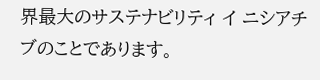界最大のサステナビリティ イ ニシアチブのことであります。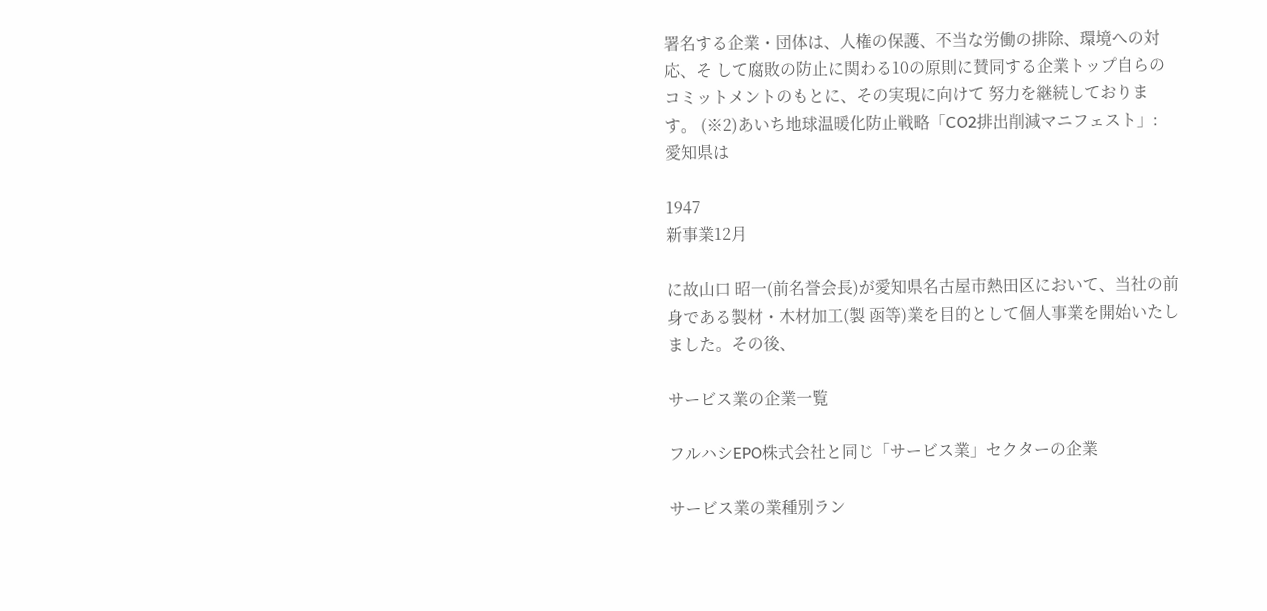署名する企業・団体は、人権の保護、不当な労働の排除、環境への対応、そ して腐敗の防止に関わる10の原則に賛同する企業トップ自らのコミットメントのもとに、その実現に向けて 努力を継続しております。 (※2)あいち地球温暖化防止戦略「CO2排出削減マニフェスト」: 愛知県は

1947
新事業12月

に故山口 昭一(前名誉会長)が愛知県名古屋市熱田区において、当社の前身である製材・木材加工(製 函等)業を目的として個人事業を開始いたしました。その後、

サービス業の企業一覧

フルハシEPO株式会社と同じ「サービス業」セクターの企業

サービス業の業種別ラン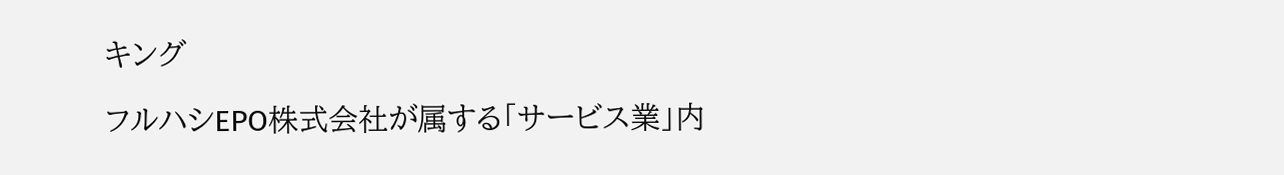キング

フルハシEPO株式会社が属する「サービス業」内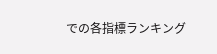での各指標ランキング